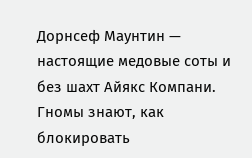Дорнсеф Маунтин — настоящие медовые соты и без шахт Айякс Компани. Гномы знают, как блокировать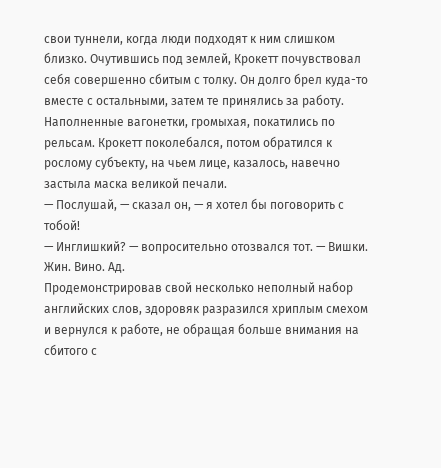свои туннели, когда люди подходят к ним слишком близко. Очутившись под землей, Крокетт почувствовал себя совершенно сбитым с толку. Он долго брел куда-то вместе с остальными, затем те принялись за работу. Наполненные вагонетки, громыхая, покатились по рельсам. Крокетт поколебался, потом обратился к рослому субъекту, на чьем лице, казалось, навечно застыла маска великой печали.
— Послушай, — сказал он, — я хотел бы поговорить с тобой!
— Инглишкий? — вопросительно отозвался тот. — Вишки. Жин. Вино. Ад.
Продемонстрировав свой несколько неполный набор английских слов, здоровяк разразился хриплым смехом и вернулся к работе, не обращая больше внимания на сбитого с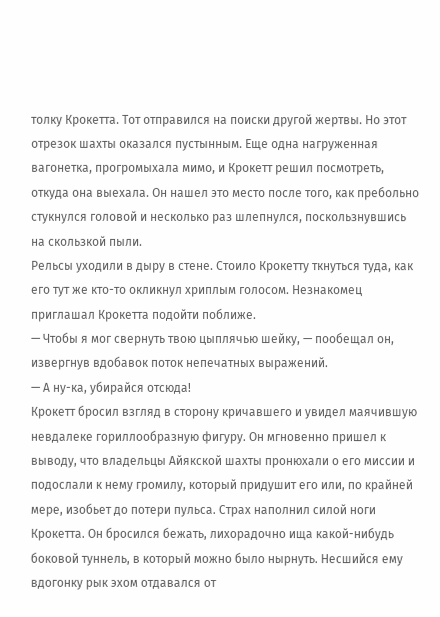толку Крокетта. Тот отправился на поиски другой жертвы. Но этот отрезок шахты оказался пустынным. Еще одна нагруженная вагонетка, прогромыхала мимо, и Крокетт решил посмотреть, откуда она выехала. Он нашел это место после того, как пребольно стукнулся головой и несколько раз шлепнулся, поскользнувшись на скользкой пыли.
Рельсы уходили в дыру в стене. Стоило Крокетту ткнуться туда, как его тут же кто-то окликнул хриплым голосом. Незнакомец приглашал Крокетта подойти поближе.
— Чтобы я мог свернуть твою цыплячью шейку, — пообещал он, извергнув вдобавок поток непечатных выражений.
— А ну-ка, убирайся отсюда!
Крокетт бросил взгляд в сторону кричавшего и увидел маячившую невдалеке гориллообразную фигуру. Он мгновенно пришел к выводу, что владельцы Айякской шахты пронюхали о его миссии и подослали к нему громилу, который придушит его или, по крайней мере, изобьет до потери пульса. Страх наполнил силой ноги Крокетта. Он бросился бежать, лихорадочно ища какой-нибудь боковой туннель, в который можно было нырнуть. Несшийся ему вдогонку рык эхом отдавался от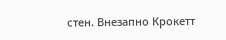стен. Внезапно Крокетт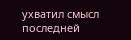ухватил смысл последней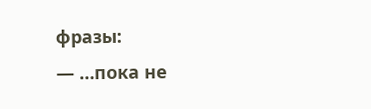фразы:
— …пока не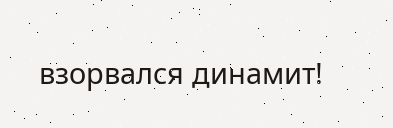взорвался динамит!